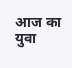आज का युवा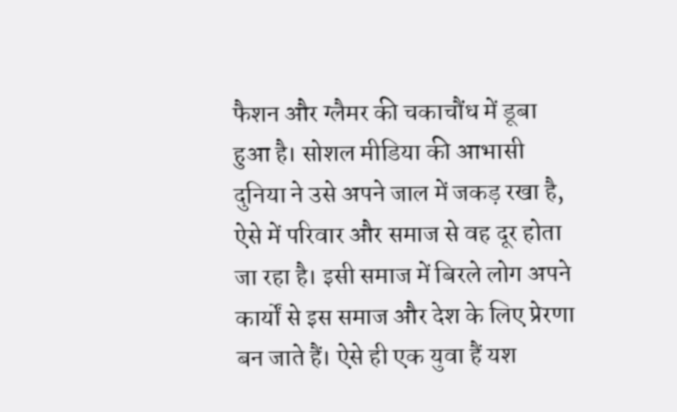फैशन और ग्लैमर की चकाचौंध में डूबा हुआ है। सोशल मीडिया की आभासी दुनिया ने उसे अपने जाल में जकड़ रखा है, ऐसे में परिवार और समाज से वह दूर होता जा रहा है। इसी समाज में बिरले लोग अपने कार्यों से इस समाज और देश के लिए प्रेरणा बन जाते हैं। ऐसे ही एक युवा हैं यश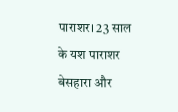पाराशर। 23 साल के यश पाराशर बेसहारा और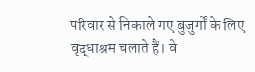परिवार से निकाले गए बुजुर्गों के लिए वृद्धाश्रम चलाते हैं। वे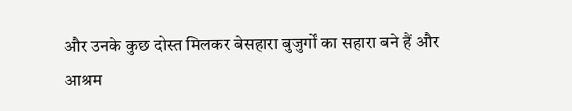और उनके कुछ दोस्त मिलकर बेसहारा बुजुर्गों का सहारा बने हैं और आश्रम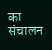का संचालन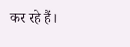कर रहे हैं।